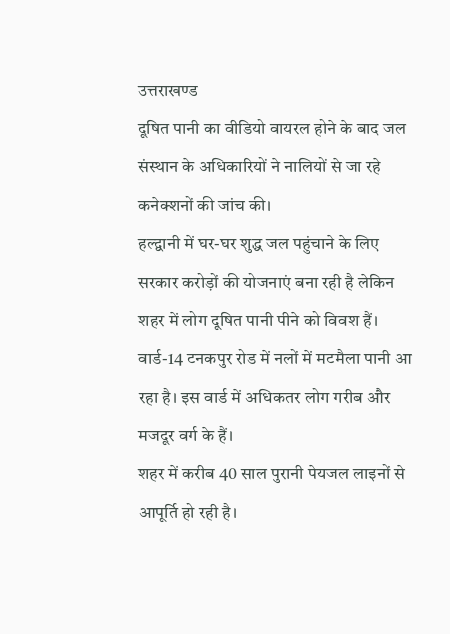उत्तराखण्ड
दूषित पानी का वीडियो वायरल होने के बाद जल संस्थान के अधिकारियों ने नालियों से जा रहे कनेक्शनों की जांच की।
हल्द्वानी में घर-घर शुद्ध जल पहुंचाने के लिए सरकार करोड़ों की योजनाएं बना रही है लेकिन शहर में लोग दूषित पानी पीने को विवश हैं। वार्ड-14 टनकपुर रोड में नलों में मटमैला पानी आ रहा है। इस वार्ड में अधिकतर लोग गरीब और मजदूर वर्ग के हैं।
शहर में करीब 40 साल पुरानी पेयजल लाइनों से आपूर्ति हो रही है।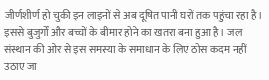जीर्णशीर्ण हो चुकी इन लाइनों से अब दूषित पानी घरों तक पहुंचा रहा है। इससे बुजुर्गों और बच्चों के बीमार होने का खतरा बना हुआ है। जल संस्थान की ओर से इस समस्या के समाधान के लिए ठोस कदम नहीं उठाए जा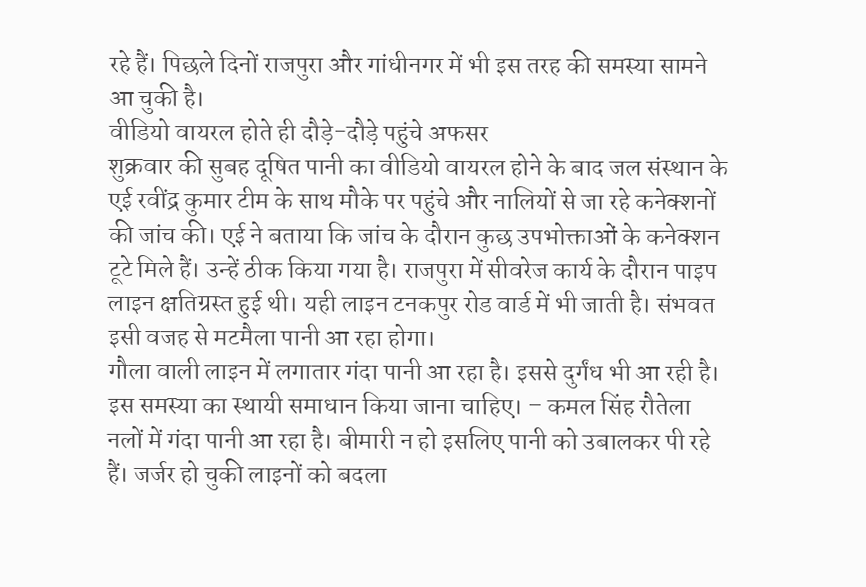रहे हैं। पिछले दिनों राजपुरा और गांधीनगर में भी इस तरह की समस्या सामने आ चुकी है।
वीडियो वायरल होते ही दौड़े-दौड़े पहुंचे अफसर
शुक्रवार की सुबह दूषित पानी का वीडियो वायरल होने के बाद जल संस्थान के एई रवींद्र कुमार टीम के साथ मौके पर पहुंचे और नालियों से जा रहे कनेक्शनों की जांच की। एई ने बताया कि जांच के दौरान कुछ उपभोक्ताओं के कनेक्शन टूटे मिले हैं। उन्हें ठीक किया गया है। राजपुरा में सीवरेज कार्य के दौरान पाइप लाइन क्षतिग्रस्त हुई थी। यही लाइन टनकपुर रोड वार्ड में भी जाती है। संभवत इसी वजह से मटमैला पानी आ रहा होगा।
गौला वाली लाइन में लगातार गंदा पानी आ रहा है। इससे दुर्गंध भी आ रही है। इस समस्या का स्थायी समाधान किया जाना चाहिए। – कमल सिंह रौतेला
नलों में गंदा पानी आ रहा है। बीमारी न हो इसलिए पानी को उबालकर पी रहे हैं। जर्जर हो चुकी लाइनों को बदला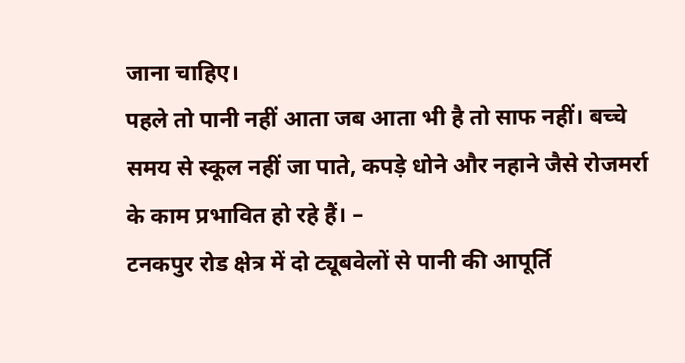जाना चाहिए।
पहले तो पानी नहीं आता जब आता भी है तो साफ नहीं। बच्चे समय से स्कूल नहीं जा पाते, कपड़े धोने और नहाने जैसे रोजमर्रा के काम प्रभावित हो रहे हैं। –
टनकपुर रोड क्षेत्र में दो ट्यूबवेलों से पानी की आपूर्ति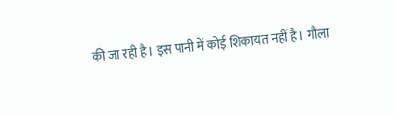की जा रही है। इस पानी में कोई शिकायत नहीं है। गौला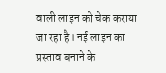वाली लाइन को चेक कराया जा रहा है। नई लाइन का प्रस्ताव बनाने के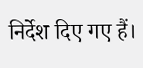निर्देश दिए गए हैं।